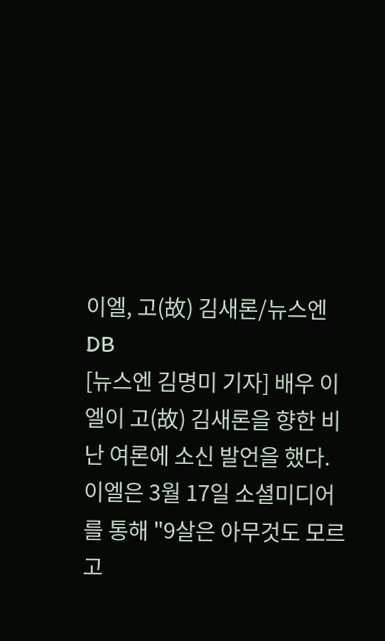이엘, 고(故) 김새론/뉴스엔DB
[뉴스엔 김명미 기자] 배우 이엘이 고(故) 김새론을 향한 비난 여론에 소신 발언을 했다.
이엘은 3월 17일 소셜미디어를 통해 "9살은 아무것도 모르고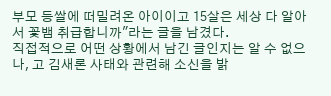부모 등쌀에 떠밀려온 아이이고 15살은 세상 다 알아서 꽃뱀 취급합니까"라는 글을 남겼다.
직접적으로 어떤 상황에서 남긴 글인지는 알 수 없으나, 고 김새론 사태와 관련해 소신을 밝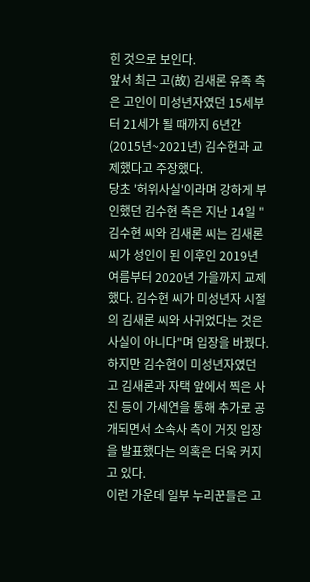힌 것으로 보인다.
앞서 최근 고(故) 김새론 유족 측은 고인이 미성년자였던 15세부터 21세가 될 때까지 6년간(2015년~2021년) 김수현과 교제했다고 주장했다.
당초 '허위사실'이라며 강하게 부인했던 김수현 측은 지난 14일 "김수현 씨와 김새론 씨는 김새론 씨가 성인이 된 이후인 2019년 여름부터 2020년 가을까지 교제했다. 김수현 씨가 미성년자 시절의 김새론 씨와 사귀었다는 것은 사실이 아니다"며 입장을 바꿨다.
하지만 김수현이 미성년자였던 고 김새론과 자택 앞에서 찍은 사진 등이 가세연을 통해 추가로 공개되면서 소속사 측이 거짓 입장을 발표했다는 의혹은 더욱 커지고 있다.
이런 가운데 일부 누리꾼들은 고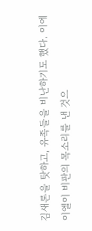김새론을 탓하고, 유족들을 비난하기도 했다. 이에 이엘이 비판의 목소리를 낸 것으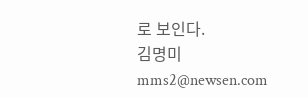로 보인다.
김명미 mms2@newsen.com